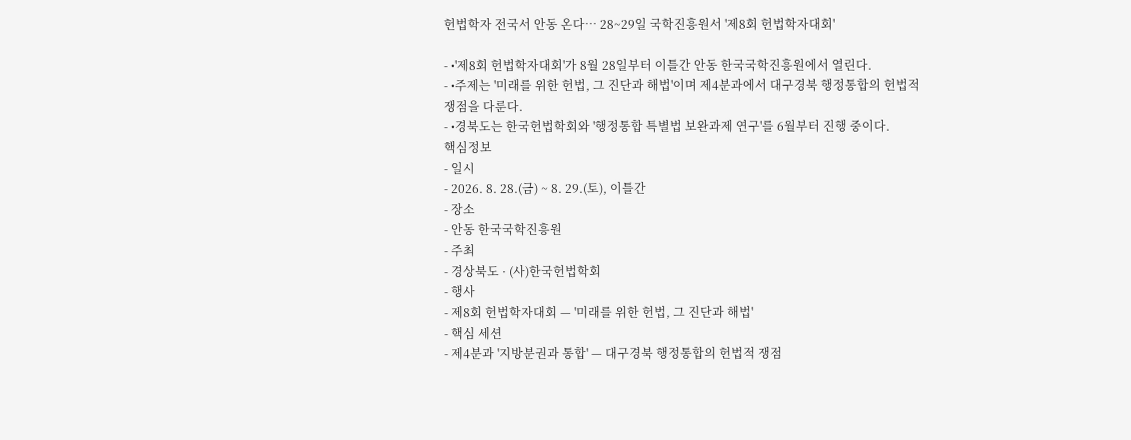헌법학자 전국서 안동 온다… 28~29일 국학진흥원서 '제8회 헌법학자대회'

- •'제8회 헌법학자대회'가 8월 28일부터 이틀간 안동 한국국학진흥원에서 열린다.
- •주제는 '미래를 위한 헌법, 그 진단과 해법'이며 제4분과에서 대구경북 행정통합의 헌법적 쟁점을 다룬다.
- •경북도는 한국헌법학회와 '행정통합 특별법 보완과제 연구'를 6월부터 진행 중이다.
핵심정보
- 일시
- 2026. 8. 28.(금) ~ 8. 29.(토), 이틀간
- 장소
- 안동 한국국학진흥원
- 주최
- 경상북도 · (사)한국헌법학회
- 행사
- 제8회 헌법학자대회 — '미래를 위한 헌법, 그 진단과 해법'
- 핵심 세션
- 제4분과 '지방분권과 통합' — 대구경북 행정통합의 헌법적 쟁점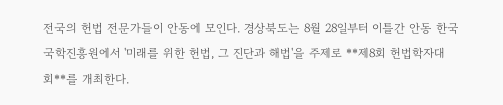전국의 헌법 전문가들이 안동에 모인다. 경상북도는 8월 28일부터 이틀간 안동 한국국학진흥원에서 '미래를 위한 헌법, 그 진단과 해법'을 주제로 **제8회 헌법학자대회**를 개최한다.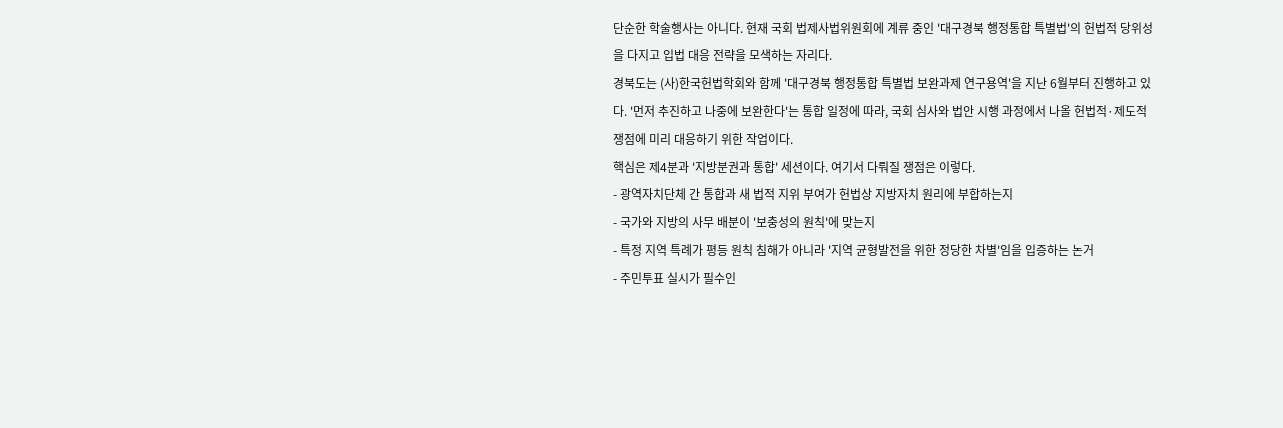단순한 학술행사는 아니다. 현재 국회 법제사법위원회에 계류 중인 '대구경북 행정통합 특별법'의 헌법적 당위성을 다지고 입법 대응 전략을 모색하는 자리다.
경북도는 (사)한국헌법학회와 함께 '대구경북 행정통합 특별법 보완과제 연구용역'을 지난 6월부터 진행하고 있다. '먼저 추진하고 나중에 보완한다'는 통합 일정에 따라, 국회 심사와 법안 시행 과정에서 나올 헌법적·제도적 쟁점에 미리 대응하기 위한 작업이다.
핵심은 제4분과 '지방분권과 통합' 세션이다. 여기서 다뤄질 쟁점은 이렇다.
- 광역자치단체 간 통합과 새 법적 지위 부여가 헌법상 지방자치 원리에 부합하는지
- 국가와 지방의 사무 배분이 '보충성의 원칙'에 맞는지
- 특정 지역 특례가 평등 원칙 침해가 아니라 '지역 균형발전을 위한 정당한 차별'임을 입증하는 논거
- 주민투표 실시가 필수인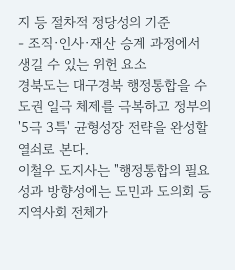지 등 절차적 정당성의 기준
- 조직·인사·재산 승계 과정에서 생길 수 있는 위헌 요소
경북도는 대구경북 행정통합을 수도권 일극 체제를 극복하고 정부의 '5극 3특' 균형성장 전략을 완성할 열쇠로 본다.
이철우 도지사는 "행정통합의 필요성과 방향성에는 도민과 도의회 등 지역사회 전체가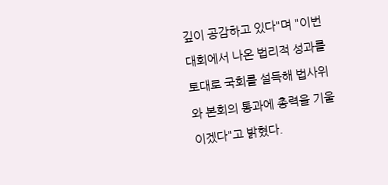깊이 공감하고 있다"며 "이번 대회에서 나온 법리적 성과를 토대로 국회를 설득해 법사위와 본회의 통과에 총력을 기울이겠다"고 밝혔다.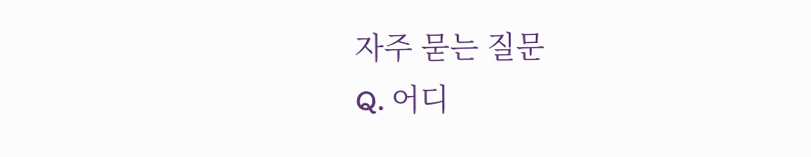자주 묻는 질문
Q. 어디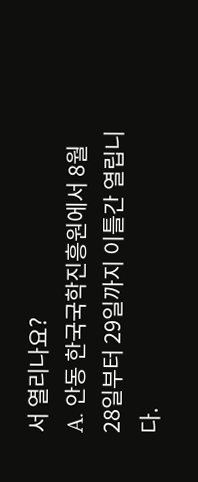서 열리나요?
A. 안동 한국국학진흥원에서 8월 28일부터 29일까지 이틀간 열립니다.